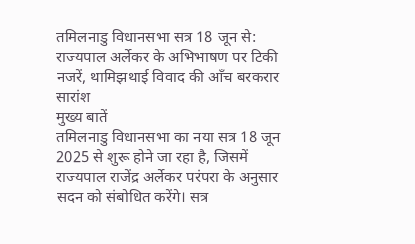तमिलनाडु विधानसभा सत्र 18 जून से: राज्यपाल अर्लेकर के अभिभाषण पर टिकी नजरें, थामिझथाई विवाद की आँच बरकरार
सारांश
मुख्य बातें
तमिलनाडु विधानसभा का नया सत्र 18 जून 2025 से शुरू होने जा रहा है, जिसमें राज्यपाल राजेंद्र अर्लेकर परंपरा के अनुसार सदन को संबोधित करेंगे। सत्र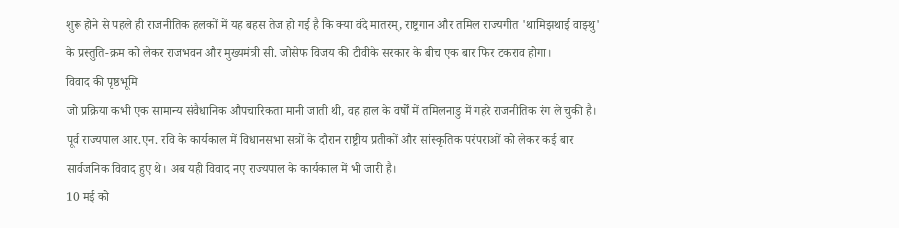शुरू होने से पहले ही राजनीतिक हलकों में यह बहस तेज हो गई है कि क्या वंदे मातरम्, राष्ट्रगान और तमिल राज्यगीत 'थामिझथाई वाझ्थु' के प्रस्तुति-क्रम को लेकर राजभवन और मुख्यमंत्री सी. जोसेफ विजय की टीवीके सरकार के बीच एक बार फिर टकराव होगा।
विवाद की पृष्ठभूमि
जो प्रक्रिया कभी एक सामान्य संवैधानिक औपचारिकता मानी जाती थी, वह हाल के वर्षों में तमिलनाडु में गहरे राजनीतिक रंग ले चुकी है। पूर्व राज्यपाल आर.एन. रवि के कार्यकाल में विधानसभा सत्रों के दौरान राष्ट्रीय प्रतीकों और सांस्कृतिक परंपराओं को लेकर कई बार सार्वजनिक विवाद हुए थे। अब यही विवाद नए राज्यपाल के कार्यकाल में भी जारी है।
10 मई को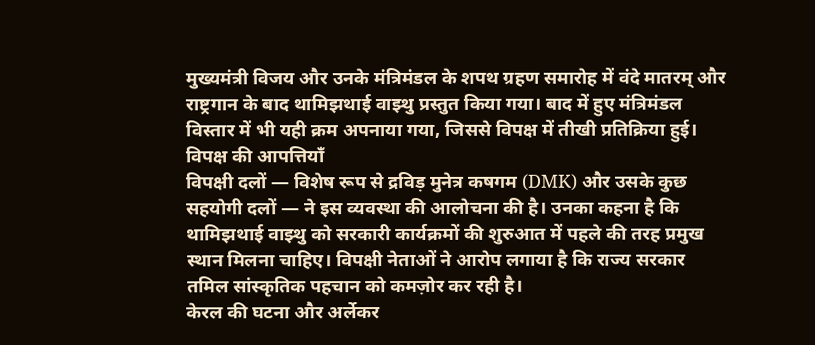मुख्यमंत्री विजय और उनके मंत्रिमंडल के शपथ ग्रहण समारोह में वंदे मातरम् और राष्ट्रगान के बाद थामिझथाई वाझ्थु प्रस्तुत किया गया। बाद में हुए मंत्रिमंडल विस्तार में भी यही क्रम अपनाया गया, जिससे विपक्ष में तीखी प्रतिक्रिया हुई।
विपक्ष की आपत्तियाँ
विपक्षी दलों — विशेष रूप से द्रविड़ मुनेत्र कषगम (DMK) और उसके कुछ सहयोगी दलों — ने इस व्यवस्था की आलोचना की है। उनका कहना है कि थामिझथाई वाझ्थु को सरकारी कार्यक्रमों की शुरुआत में पहले की तरह प्रमुख स्थान मिलना चाहिए। विपक्षी नेताओं ने आरोप लगाया है कि राज्य सरकार तमिल सांस्कृतिक पहचान को कमज़ोर कर रही है।
केरल की घटना और अर्लेकर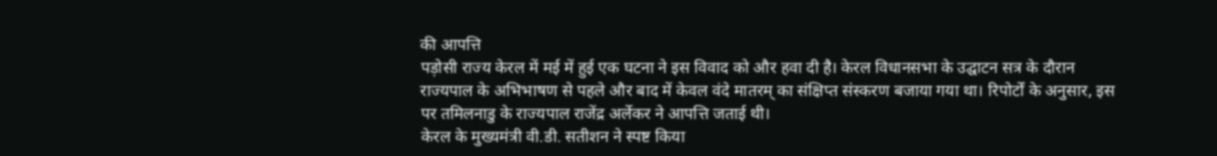की आपत्ति
पड़ोसी राज्य केरल में मई में हुई एक घटना ने इस विवाद को और हवा दी है। केरल विधानसभा के उद्घाटन सत्र के दौरान राज्यपाल के अभिभाषण से पहले और बाद में केवल वंदे मातरम् का संक्षिप्त संस्करण बजाया गया था। रिपोर्टों के अनुसार, इस पर तमिलनाडु के राज्यपाल राजेंद्र अर्लेकर ने आपत्ति जताई थी।
केरल के मुख्यमंत्री वी.डी. सतीशन ने स्पष्ट किया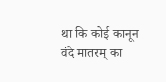था कि कोई कानून वंदे मातरम् का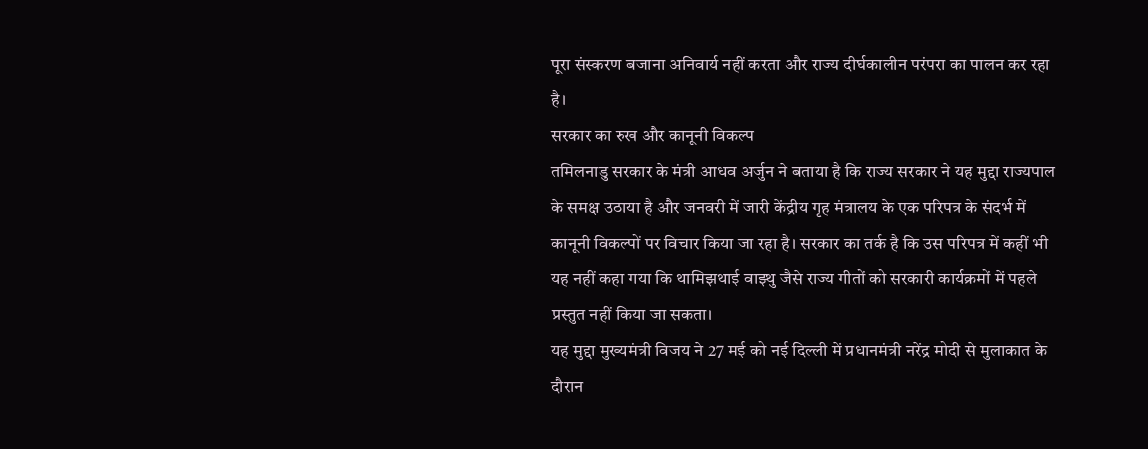पूरा संस्करण बजाना अनिवार्य नहीं करता और राज्य दीर्घकालीन परंपरा का पालन कर रहा है।
सरकार का रुख और कानूनी विकल्प
तमिलनाडु सरकार के मंत्री आधव अर्जुन ने बताया है कि राज्य सरकार ने यह मुद्दा राज्यपाल के समक्ष उठाया है और जनवरी में जारी केंद्रीय गृह मंत्रालय के एक परिपत्र के संदर्भ में कानूनी विकल्पों पर विचार किया जा रहा है। सरकार का तर्क है कि उस परिपत्र में कहीं भी यह नहीं कहा गया कि थामिझथाई वाझ्थु जैसे राज्य गीतों को सरकारी कार्यक्रमों में पहले प्रस्तुत नहीं किया जा सकता।
यह मुद्दा मुख्यमंत्री विजय ने 27 मई को नई दिल्ली में प्रधानमंत्री नरेंद्र मोदी से मुलाकात के दौरान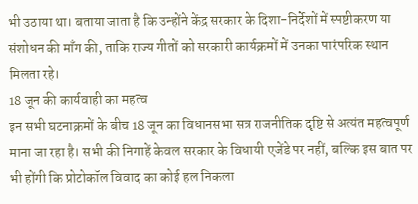भी उठाया था। बताया जाता है कि उन्होंने केंद्र सरकार के दिशा-निर्देशों में स्पष्टीकरण या संशोधन की माँग की, ताकि राज्य गीतों को सरकारी कार्यक्रमों में उनका पारंपरिक स्थान मिलता रहे।
18 जून की कार्यवाही का महत्व
इन सभी घटनाक्रमों के बीच 18 जून का विधानसभा सत्र राजनीतिक दृष्टि से अत्यंत महत्वपूर्ण माना जा रहा है। सभी की निगाहें केवल सरकार के विधायी एजेंडे पर नहीं, बल्कि इस बात पर भी होंगी कि प्रोटोकॉल विवाद का कोई हल निकला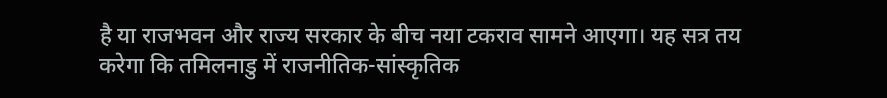है या राजभवन और राज्य सरकार के बीच नया टकराव सामने आएगा। यह सत्र तय करेगा कि तमिलनाडु में राजनीतिक-सांस्कृतिक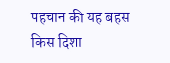पहचान की यह बहस किस दिशा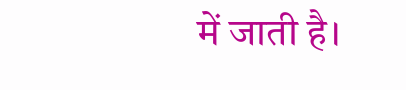में जाती है।